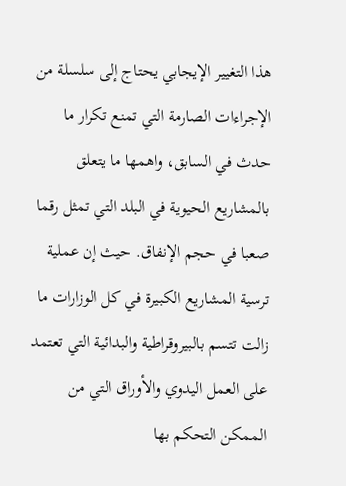هذا التغيير الإيجابي يحتاج إلى سلسلة من الإجراءات الصارمة التي تمنع تكرار ما حدث في السابق، واهمها ما يتعلق بالمشاريع الحيوية في البلد التي تمثل رقما صعبا في حجم الإنفاق. حيث إن عملية ترسية المشاريع الكبيرة في كل الوزارات ما زالت تتسم بالبيروقراطية والبدائية التي تعتمد على العمل اليدوي والأوراق التي من الممكن التحكم بها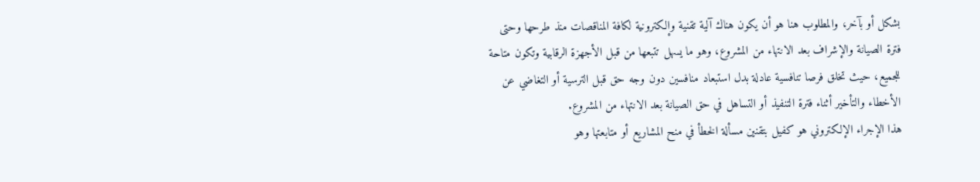بشكل أو بآخر، والمطلوب هنا هو أن يكون هناك آلية تقنية وإلكترونية لكافة المناقصات منذ طرحها وحتى فترة الصيانة والإشراف بعد الانتهاء من المشروع، وهو ما يسهل تتبعها من قبل الأجهزة الرقابية وتكون متاحة للجميع، حيث تخلق فرصا تنافسية عادلة بدل استبعاد منافسين دون وجه حق قبل الترسية أو التغاضي عن الأخطاء والتأخير أثناء فترة التنفيذ أو التساهل في حق الصيانة بعد الانتهاء من المشروع.
هذا الإجراء الإلكتروني هو كفيل بتقنين مسألة الخطأ في منح المشاريع أو متابعتها وهو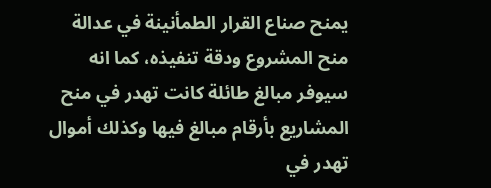يمنح صناع القرار الطمأنينة في عدالة منح المشروع ودقة تنفيذه، كما انه سيوفر مبالغ طائلة كانت تهدر في منح المشاريع بأرقام مبالغ فيها وكذلك أموال تهدر في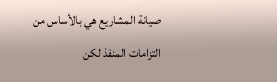صيانة المشاريع هي بالأساس من التزامات المنفذ لكن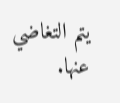يتم التغاضي عنها.